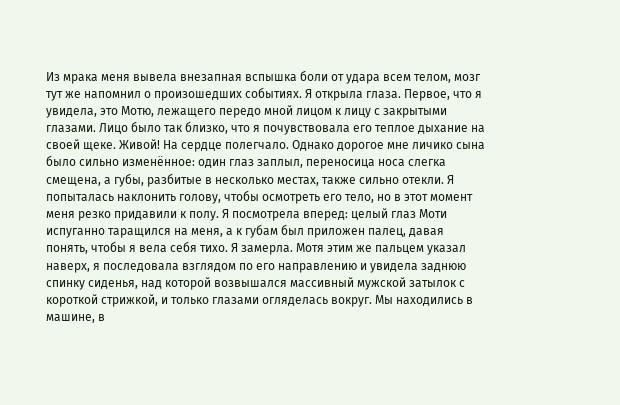Из мрака меня вывела внезапная вспышка боли от удара всем телом, мозг тут же напомнил о произошедших событиях. Я открыла глаза. Первое, что я увидела, это Мотю, лежащего передо мной лицом к лицу с закрытыми глазами. Лицо было так близко, что я почувствовала его теплое дыхание на своей щеке. Живой! На сердце полегчало. Однако дорогое мне личико сына было сильно изменённое: один глаз заплыл, переносица носа слегка смещена, а губы, разбитые в несколько местах, также сильно отекли. Я попыталась наклонить голову, чтобы осмотреть его тело, но в этот момент меня резко придавили к полу. Я посмотрела вперед: целый глаз Моти испуганно таращился на меня, а к губам был приложен палец, давая понять, чтобы я вела себя тихо. Я замерла. Мотя этим же пальцем указал наверх, я последовала взглядом по его направлению и увидела заднюю спинку сиденья, над которой возвышался массивный мужской затылок с короткой стрижкой, и только глазами огляделась вокруг. Мы находились в машине, в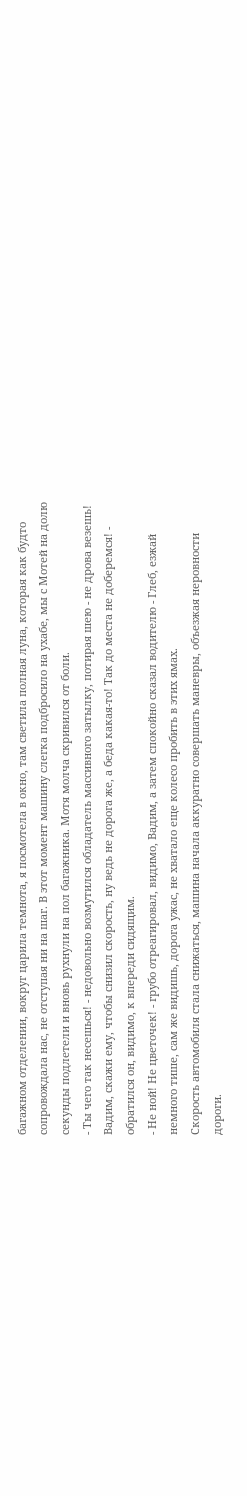багажном отделении, вокруг царила темнота, я посмотела в окно, там светила полная луна, которая как будто сопровождала нас, не отступая ни на шаг. В этот момент машину слегка подбросило на ухабе, мы с Мотей на долю секунды подлетели и вновь рухнули на пол багажника. Мотя молча скривился от боли.
- Ты чего так несешься! - недовольно возмутился обладатель массивного затылку, потирая шею - не дрова везешь! Вадим, скажи ему, чтобы снизил скорость, ну ведь не дорога же, а беда какая-то! Так до места не доберемся! - обратился он, видимо, к впереди сидящим.
- Не ной! Не цветочек! - грубо отреагировал, видимо, Вадим, а затем спокойно сказал водителю - Глеб, езжай немного тише, сам же видишь, дорога ужас, не хватало еще колесо пробить в этих ямах.
Скорость автомобиля стала снижаться, машина начала аккуратно совершать маневры, объезжая неровности дороги.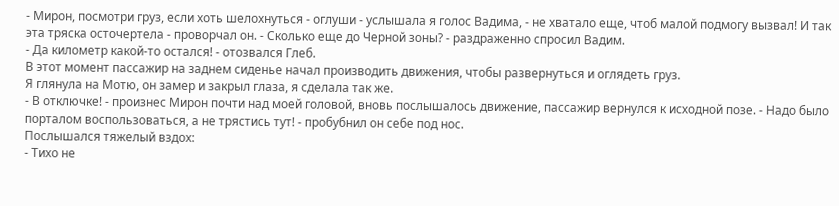- Мирон, посмотри груз, если хоть шелохнуться - оглуши - услышала я голос Вадима, - не хватало еще, чтоб малой подмогу вызвал! И так эта тряска осточертела - проворчал он. - Сколько еще до Черной зоны? - раздраженно спросил Вадим.
- Да километр какой-то остался! - отозвался Глеб.
В этот момент пассажир на заднем сиденье начал производить движения, чтобы развернуться и оглядеть груз.
Я глянула на Мотю, он замер и закрыл глаза, я сделала так же.
- В отключке! - произнес Мирон почти над моей головой, вновь послышалось движение, пассажир вернулся к исходной позе. - Надо было порталом воспользоваться, а не трястись тут! - пробубнил он себе под нос.
Послышался тяжелый вздох:
- Тихо не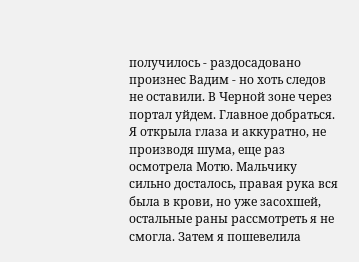получилось - раздосадовано произнес Вадим - но хоть следов не оставили. В Черной зоне через портал уйдем. Главное добраться.
Я открыла глаза и аккуратно, не производя шума, еще раз осмотрела Мотю. Мальчику сильно досталось, правая рука вся была в крови, но уже засохшей, остальные раны рассмотреть я не смогла. Затем я пошевелила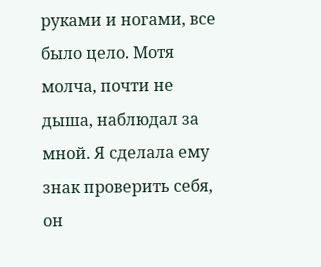руками и ногами, все было цело. Мотя молча, почти не дыша, наблюдал за мной. Я сделала ему знак проверить себя, он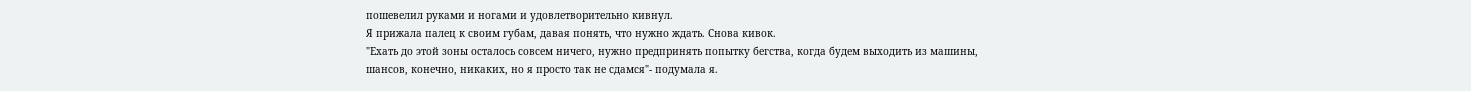пошевелил руками и ногами и удовлетворительно кивнул.
Я прижала палец к своим губам, давая понять, что нужно ждать. Снова кивок.
"Ехать до этой зоны осталось совсем ничего, нужно предпринять попытку бегства, когда будем выходить из машины, шансов, конечно, никаких, но я просто так не сдамся"- подумала я.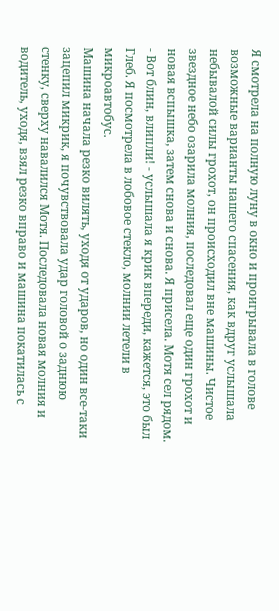Я смотрела на полную луну в окно и проигрывала в голове возможные варианты нашего спасения, как вдруг услышала небывалой силы грохот, он происходил вне машины. Чистое звездное небо озарила молния, последовал еще один грохот и новая вспышка, затем снова и снова. Я присела. Мотя сел рядом.
- Вот блин, влипли! - услышала я крик впереди, кажется, это был Глеб. Я посмотрела в лобовое стекло, молнии летели в микроавтобус.
Машина начала резко вилять, уходя от ударов, но один все-таки зацепил микрик, я почувствовала удар головой о заднюю стенку, сверху навалился Мотя. Последовала новая молния и водитель, уходя, взял резко вправо и машина покатилась с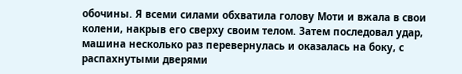обочины. Я всеми силами обхватила голову Моти и вжала в свои колени, накрыв его сверху своим телом. Затем последовал удар, машина несколько раз перевернулась и оказалась на боку, с распахнутыми дверями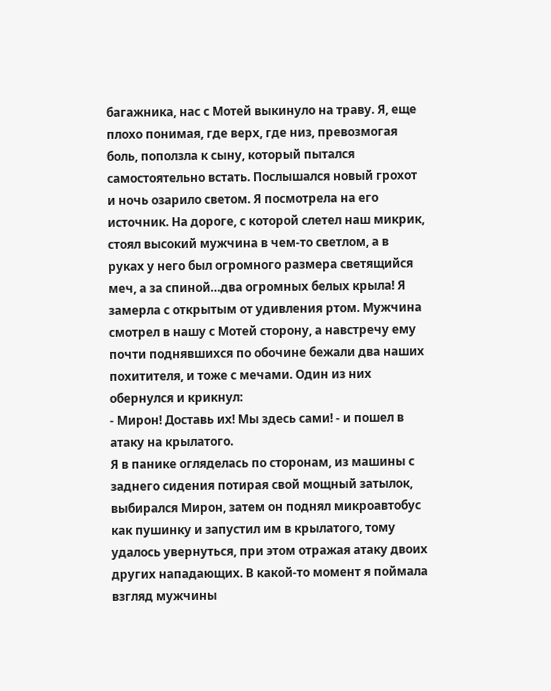багажника, нас с Мотей выкинуло на траву. Я, еще плохо понимая, где верх, где низ, превозмогая боль, поползла к сыну, который пытался самостоятельно встать. Послышался новый грохот и ночь озарило светом. Я посмотрела на его источник. На дороге, с которой слетел наш микрик, стоял высокий мужчина в чем-то светлом, а в руках у него был огромного размера светящийся меч, а за спиной…два огромных белых крыла! Я замерла с открытым от удивления ртом. Мужчина смотрел в нашу с Мотей сторону, а навстречу ему почти поднявшихся по обочине бежали два наших похитителя, и тоже с мечами. Один из них обернулся и крикнул:
- Мирон! Доставь их! Мы здесь сами! - и пошел в атаку на крылатого.
Я в панике огляделась по сторонам, из машины с заднего сидения потирая свой мощный затылок, выбирался Мирон, затем он поднял микроавтобус как пушинку и запустил им в крылатого, тому удалось увернуться, при этом отражая атаку двоих других нападающих. В какой-то момент я поймала взгляд мужчины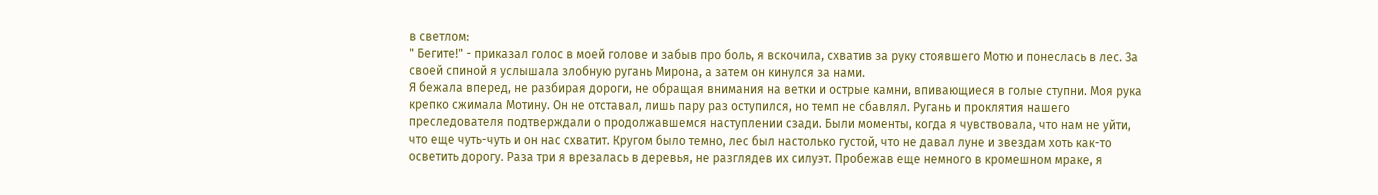в светлом:
" Бегите!" - приказал голос в моей голове и забыв про боль, я вскочила, схватив за руку стоявшего Мотю и понеслась в лес. За своей спиной я услышала злобную ругань Мирона, а затем он кинулся за нами.
Я бежала вперед, не разбирая дороги, не обращая внимания на ветки и острые камни, впивающиеся в голые ступни. Моя рука крепко сжимала Мотину. Он не отставал, лишь пару раз оступился, но темп не сбавлял. Ругань и проклятия нашего преследователя подтверждали о продолжавшемся наступлении сзади. Были моменты, когда я чувствовала, что нам не уйти, что еще чуть-чуть и он нас схватит. Кругом было темно, лес был настолько густой, что не давал луне и звездам хоть как-то осветить дорогу. Раза три я врезалась в деревья, не разглядев их силуэт. Пробежав еще немного в кромешном мраке, я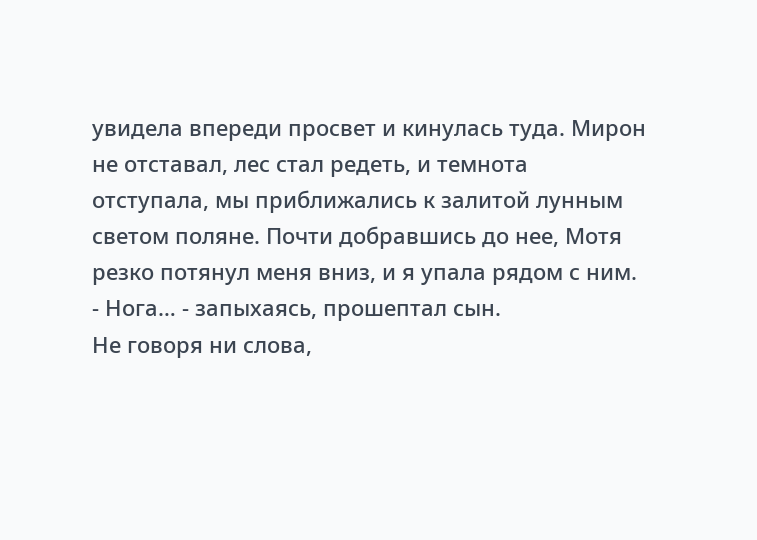увидела впереди просвет и кинулась туда. Мирон не отставал, лес стал редеть, и темнота отступала, мы приближались к залитой лунным светом поляне. Почти добравшись до нее, Мотя резко потянул меня вниз, и я упала рядом с ним.
- Нога… - запыхаясь, прошептал сын.
Не говоря ни слова,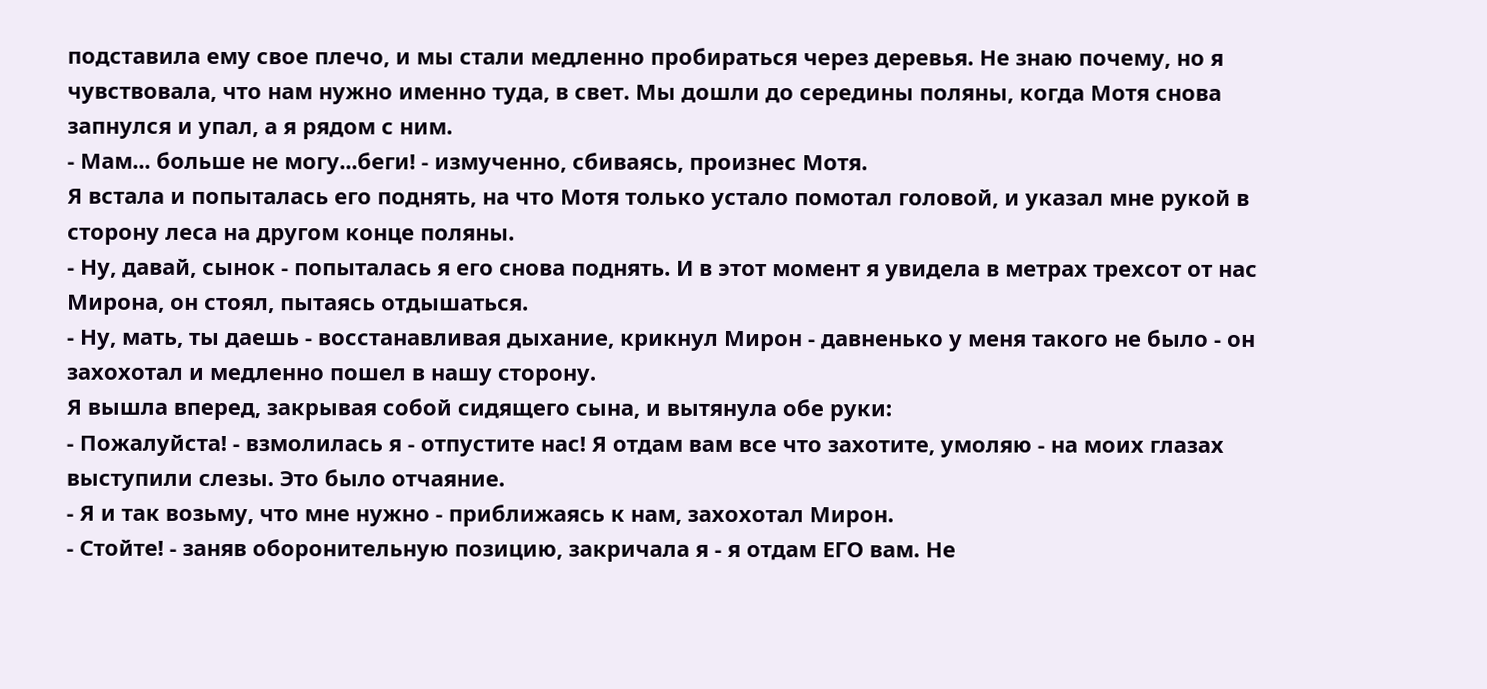подставила ему свое плечо, и мы стали медленно пробираться через деревья. Не знаю почему, но я чувствовала, что нам нужно именно туда, в свет. Мы дошли до середины поляны, когда Мотя снова запнулся и упал, а я рядом с ним.
- Мам... больше не могу...беги! - измученно, сбиваясь, произнес Мотя.
Я встала и попыталась его поднять, на что Мотя только устало помотал головой, и указал мне рукой в сторону леса на другом конце поляны.
- Ну, давай, сынок - попыталась я его снова поднять. И в этот момент я увидела в метрах трехсот от нас Мирона, он стоял, пытаясь отдышаться.
- Ну, мать, ты даешь - восстанавливая дыхание, крикнул Мирон - давненько у меня такого не было - он захохотал и медленно пошел в нашу сторону.
Я вышла вперед, закрывая собой сидящего сына, и вытянула обе руки:
- Пожалуйста! - взмолилась я - отпустите нас! Я отдам вам все что захотите, умоляю - на моих глазах выступили слезы. Это было отчаяние.
- Я и так возьму, что мне нужно - приближаясь к нам, захохотал Мирон.
- Стойте! - заняв оборонительную позицию, закричала я - я отдам ЕГО вам. Не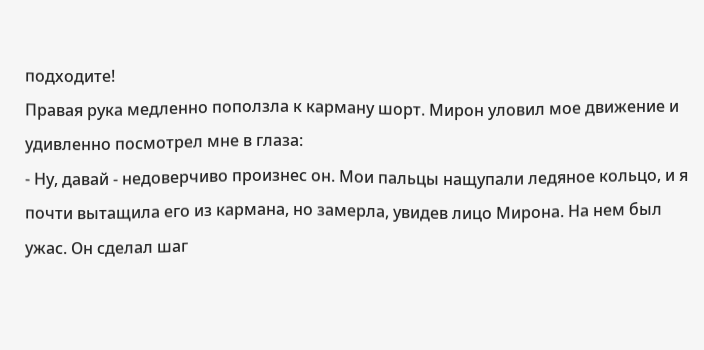подходите!
Правая рука медленно поползла к карману шорт. Мирон уловил мое движение и удивленно посмотрел мне в глаза:
- Ну, давай - недоверчиво произнес он. Мои пальцы нащупали ледяное кольцо, и я почти вытащила его из кармана, но замерла, увидев лицо Мирона. На нем был ужас. Он сделал шаг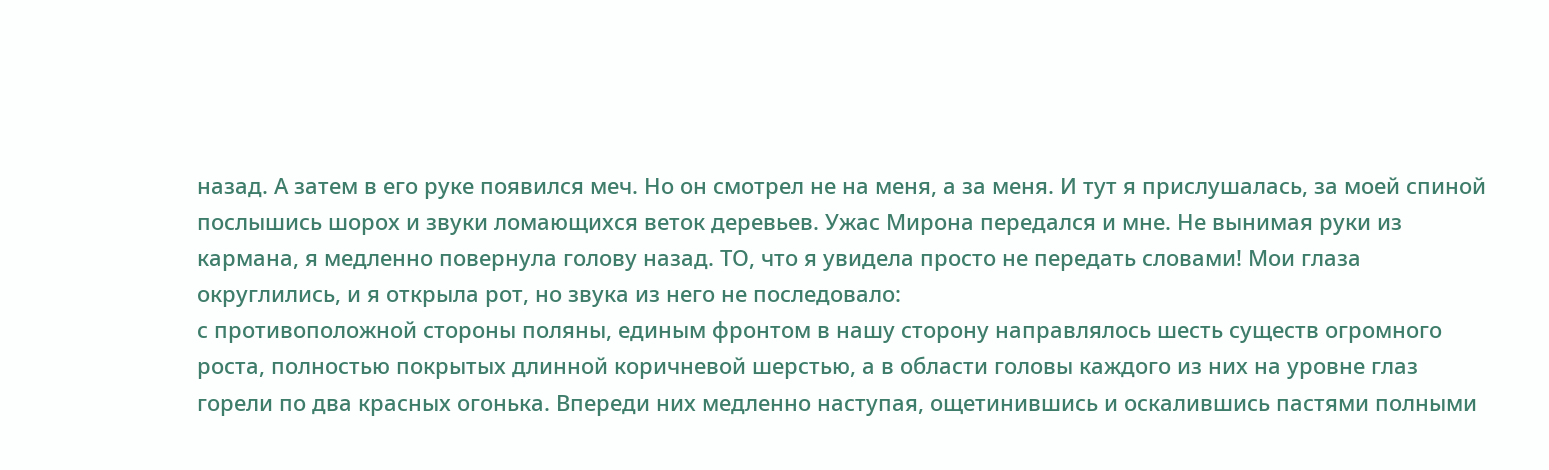назад. А затем в его руке появился меч. Но он смотрел не на меня, а за меня. И тут я прислушалась, за моей спиной послышись шорох и звуки ломающихся веток деревьев. Ужас Мирона передался и мне. Не вынимая руки из кармана, я медленно повернула голову назад. ТО, что я увидела просто не передать словами! Мои глаза округлились, и я открыла рот, но звука из него не последовало:
с противоположной стороны поляны, единым фронтом в нашу сторону направлялось шесть существ огромного роста, полностью покрытых длинной коричневой шерстью, а в области головы каждого из них на уровне глаз горели по два красных огонька. Впереди них медленно наступая, ощетинившись и оскалившись пастями полными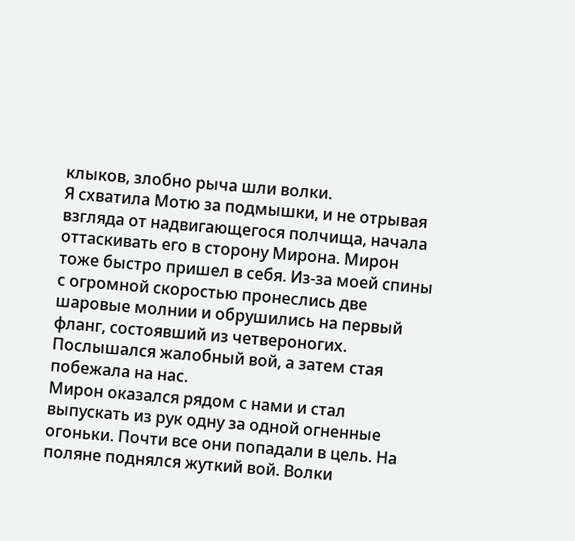клыков, злобно рыча шли волки.
Я схватила Мотю за подмышки, и не отрывая взгляда от надвигающегося полчища, начала оттаскивать его в сторону Мирона. Мирон тоже быстро пришел в себя. Из-за моей спины с огромной скоростью пронеслись две шаровые молнии и обрушились на первый фланг, состоявший из четвероногих. Послышался жалобный вой, а затем стая побежала на нас.
Мирон оказался рядом с нами и стал выпускать из рук одну за одной огненные огоньки. Почти все они попадали в цель. На поляне поднялся жуткий вой. Волки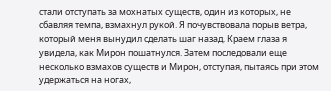стали отступать за мохнатых существ, один из которых, не сбавляя темпа, взмахнул рукой. Я почувствовала порыв ветра, который меня вынудил сделать шаг назад. Краем глаза я увидела, как Мирон пошатнулся. Затем последовали еще несколько взмахов существ и Мирон, отступая, пытаясь при этом удержаться на ногах,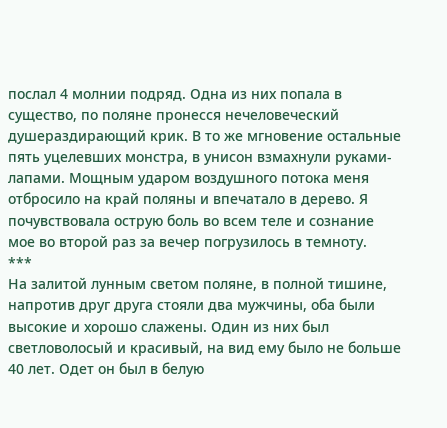послал 4 молнии подряд. Одна из них попала в существо, по поляне пронесся нечеловеческий душераздирающий крик. В то же мгновение остальные пять уцелевших монстра, в унисон взмахнули руками-лапами. Мощным ударом воздушного потока меня отбросило на край поляны и впечатало в дерево. Я почувствовала острую боль во всем теле и сознание мое во второй раз за вечер погрузилось в темноту.
***
На залитой лунным светом поляне, в полной тишине, напротив друг друга стояли два мужчины, оба были высокие и хорошо слажены. Один из них был светловолосый и красивый, на вид ему было не больше 40 лет. Одет он был в белую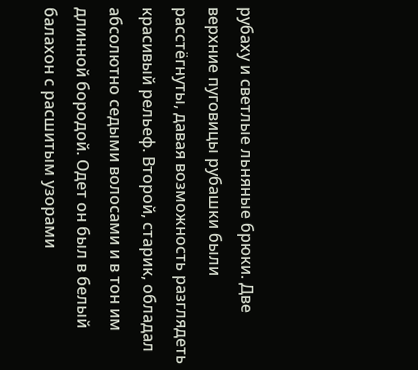рубаху и светлые льняные брюки. Две верхние пуговицы рубашки были расстёгнуты, давая возможность разглядеть красивый рельеф. Второй, старик, обладал абсолютно седыми волосами и в тон им длинной бородой. Одет он был в белый балахон с расшитым узорами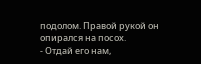подолом. Правой рукой он опирался на посох.
- Отдай его нам,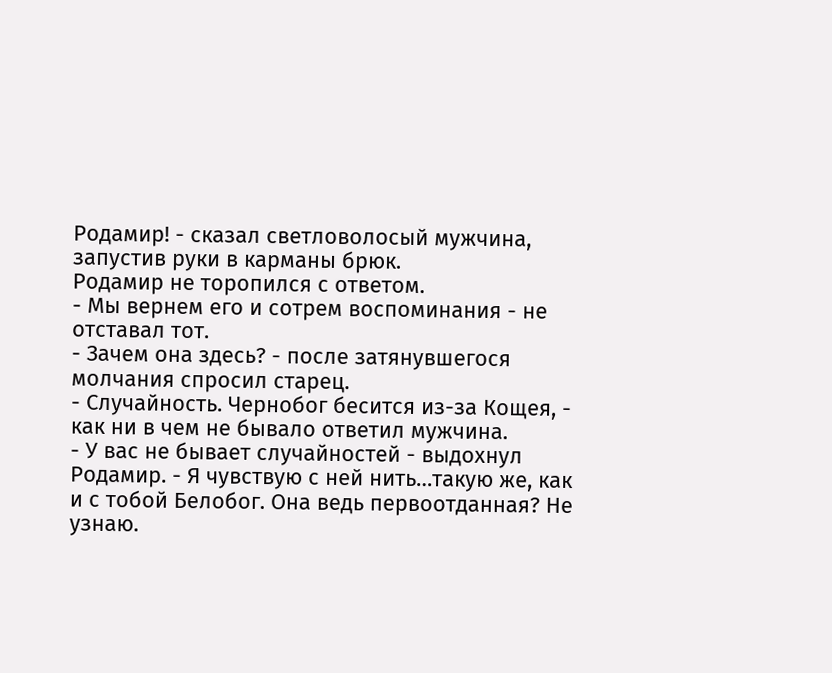Родамир! - сказал светловолосый мужчина, запустив руки в карманы брюк.
Родамир не торопился с ответом.
- Мы вернем его и сотрем воспоминания - не отставал тот.
- Зачем она здесь? - после затянувшегося молчания спросил старец.
- Случайность. Чернобог бесится из-за Кощея, - как ни в чем не бывало ответил мужчина.
- У вас не бывает случайностей - выдохнул Родамир. - Я чувствую с ней нить…такую же, как и с тобой Белобог. Она ведь первоотданная? Не узнаю.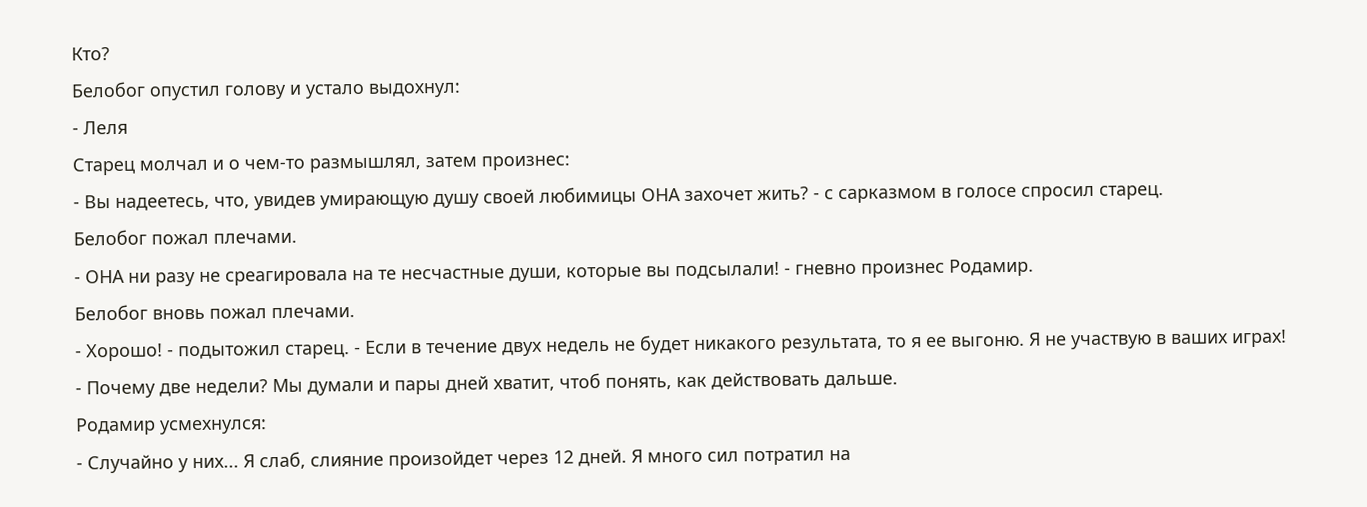Кто?
Белобог опустил голову и устало выдохнул:
- Леля
Старец молчал и о чем-то размышлял, затем произнес:
- Вы надеетесь, что, увидев умирающую душу своей любимицы ОНА захочет жить? - с сарказмом в голосе спросил старец.
Белобог пожал плечами.
- ОНА ни разу не среагировала на те несчастные души, которые вы подсылали! - гневно произнес Родамир.
Белобог вновь пожал плечами.
- Хорошо! - подытожил старец. - Если в течение двух недель не будет никакого результата, то я ее выгоню. Я не участвую в ваших играх!
- Почему две недели? Мы думали и пары дней хватит, чтоб понять, как действовать дальше.
Родамир усмехнулся:
- Случайно у них... Я слаб, слияние произойдет через 12 дней. Я много сил потратил на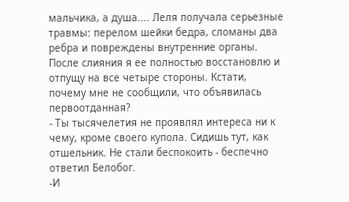мальчика, а душа.... Леля получала серьезные травмы: перелом шейки бедра, сломаны два ребра и повреждены внутренние органы. После слияния я ее полностью восстановлю и отпущу на все четыре стороны. Кстати, почему мне не сообщили, что объявилась первоотданная?
- Ты тысячелетия не проявлял интереса ни к чему, кроме своего купола. Сидишь тут, как отшельник. Не стали беспокоить - беспечно ответил Белобог.
-И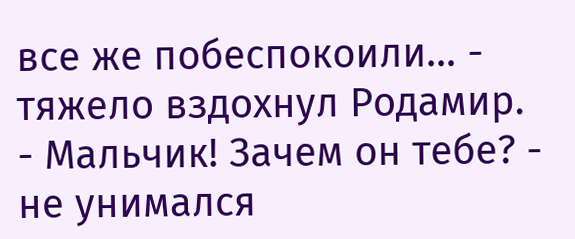все же побеспокоили… - тяжело вздохнул Родамир.
- Мальчик! Зачем он тебе? - не унимался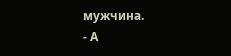мужчина.
- А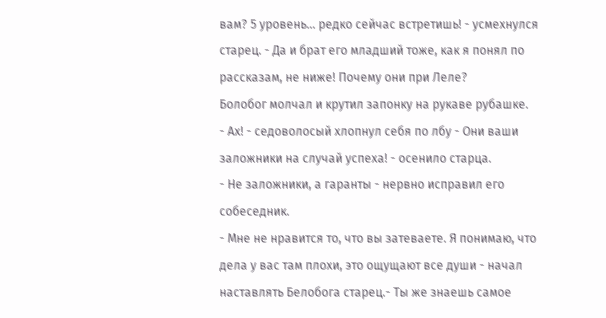вам? 5 уровень... редко сейчас встретишь! - усмехнулся старец. - Да и брат его младший тоже, как я понял по рассказам, не ниже! Почему они при Леле?
Болобог молчал и крутил запонку на рукаве рубашке.
- Ах! - седоволосый хлопнул себя по лбу - Они ваши заложники на случай успеха! - осенило старца.
- Не заложники, а гаранты - нервно исправил его собеседник.
- Мне не нравится то, что вы затеваете. Я понимаю, что дела у вас там плохи, это ощущают все души - начал наставлять Белобога старец.- Ты же знаешь самое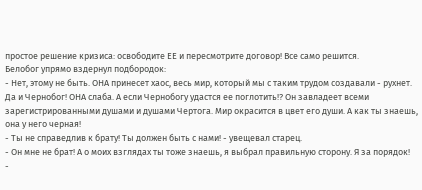простое решение кризиса: освободите ЕЕ и пересмотрите договор! Все само решится.
Белобог упрямо вздернул подбородок:
- Нет, этому не быть. ОНА принесет хаос, весь мир, который мы с таким трудом создавали - рухнет. Да и Чернобог! ОНА слаба. А если Чернобогу удастся ее поглотить!? Он завладеет всеми зарегистрированными душами и душами Чертога. Мир окрасится в цвет его души. А как ты знаешь, она у него черная!
- Ты не справедлив к брату! Ты должен быть с нами! - увещевал старец.
- Он мне не брат! А о моих взглядах ты тоже знаешь, я выбрал правильную сторону. Я за порядок!
-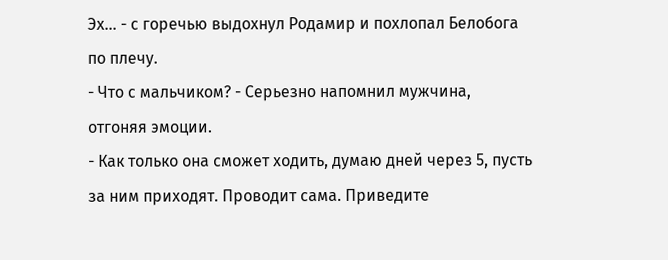Эх... - с горечью выдохнул Родамир и похлопал Белобога по плечу.
- Что с мальчиком? - Серьезно напомнил мужчина, отгоняя эмоции.
- Как только она сможет ходить, думаю дней через 5, пусть за ним приходят. Проводит сама. Приведите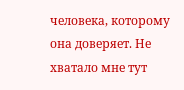человека, которому она доверяет. Не хватало мне тут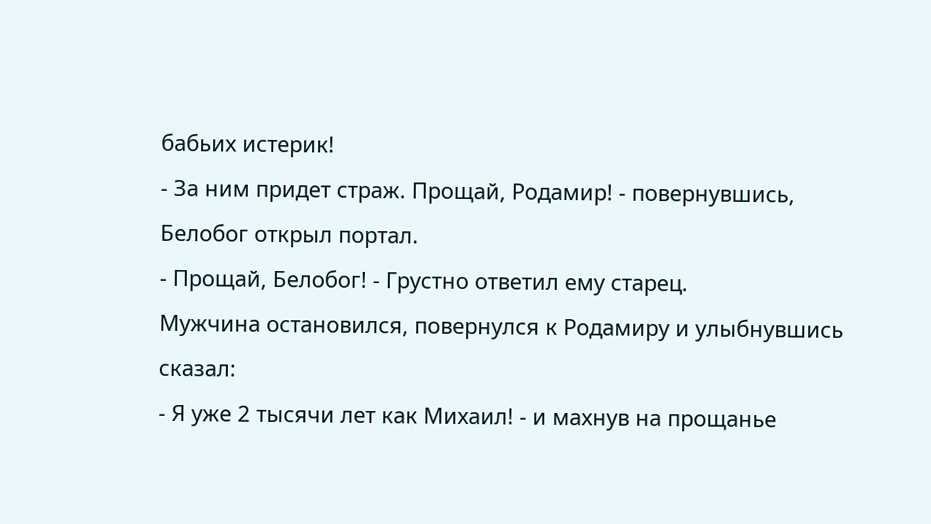бабьих истерик!
- За ним придет страж. Прощай, Родамир! - повернувшись, Белобог открыл портал.
- Прощай, Белобог! - Грустно ответил ему старец.
Мужчина остановился, повернулся к Родамиру и улыбнувшись сказал:
- Я уже 2 тысячи лет как Михаил! - и махнув на прощанье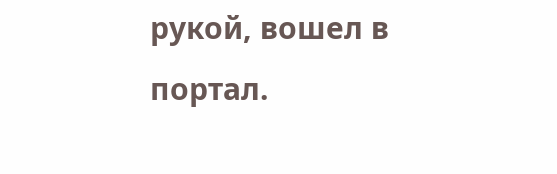рукой, вошел в портал.